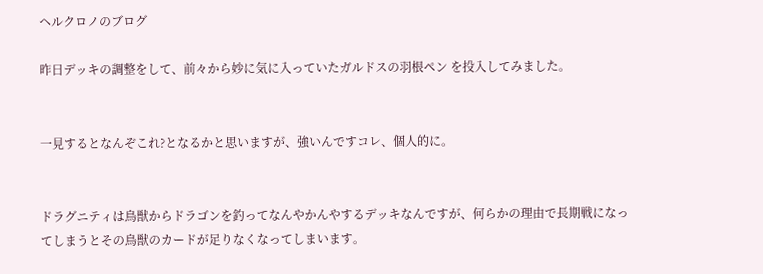ヘルクロノのブログ

昨日デッキの調整をして、前々から妙に気に入っていたガルドスの羽根ペン を投入してみました。


一見するとなんぞこれ?となるかと思いますが、強いんですコレ、個人的に。


ドラグニティは鳥獣からドラゴンを釣ってなんやかんやするデッキなんですが、何らかの理由で長期戦になってしまうとその鳥獣のカードが足りなくなってしまいます。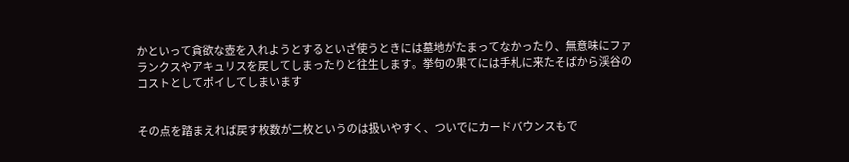かといって貪欲な壺を入れようとするといざ使うときには墓地がたまってなかったり、無意味にファランクスやアキュリスを戻してしまったりと往生します。挙句の果てには手札に来たそばから渓谷のコストとしてポイしてしまいます


その点を踏まえれば戻す枚数が二枚というのは扱いやすく、ついでにカードバウンスもで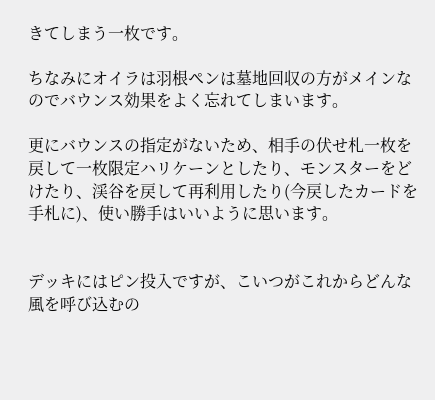きてしまう一枚です。

ちなみにオイラは羽根ペンは墓地回収の方がメインなのでバウンス効果をよく忘れてしまいます。

更にバウンスの指定がないため、相手の伏せ札一枚を戻して一枚限定ハリケーンとしたり、モンスターをどけたり、渓谷を戻して再利用したり(今戻したカードを手札に)、使い勝手はいいように思います。


デッキにはピン投入ですが、こいつがこれからどんな風を呼び込むの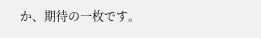か、期待の一枚です。